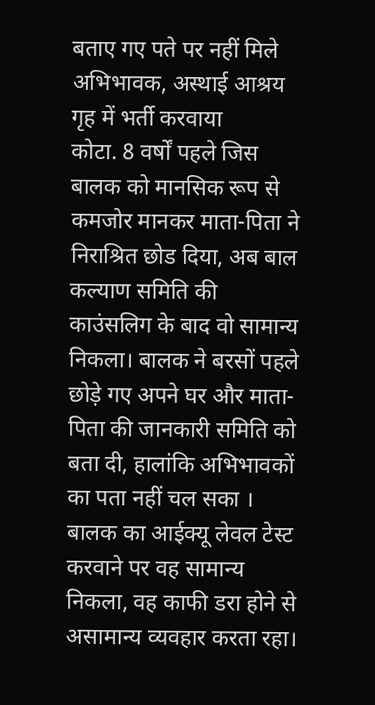बताए गए पते पर नहीं मिले अभिभावक, अस्थाई आश्रय गृह में भर्ती करवाया
कोटा. 8 वर्षों पहले जिस बालक को मानसिक रूप से कमजोर मानकर माता-पिता ने निराश्रित छोड दिया, अब बाल कल्याण समिति की काउंसलिग के बाद वो सामान्य निकला। बालक ने बरसों पहले छोड़े गए अपने घर और माता-पिता की जानकारी समिति को बता दी, हालांकि अभिभावकों का पता नहीं चल सका ।
बालक का आईक्यू लेवल टेस्ट करवाने पर वह सामान्य निकला, वह काफी डरा होने से असामान्य व्यवहार करता रहा।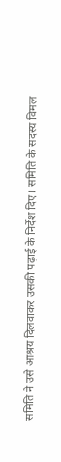समिति ने उसे आश्रय दिलवाकर उसकी पढ़ाई के निर्देश दिए। समिति के सदस्य विमल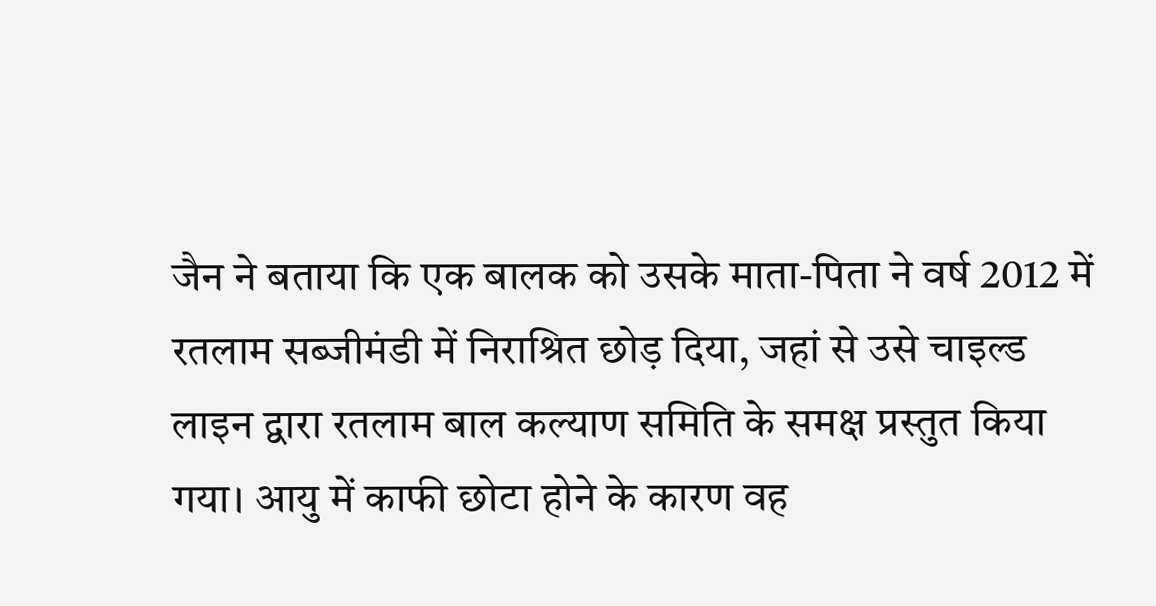जैन ने बताया कि एक बालक को उसके माता-पिता ने वर्ष 2012 में रतलाम सब्जीमंडी में निराश्रित छोड़ दिया, जहां से उसे चाइल्ड लाइन द्वारा रतलाम बाल कल्याण समिति के समक्ष प्रस्तुत किया गया। आयु में काफी छोटा होने के कारण वह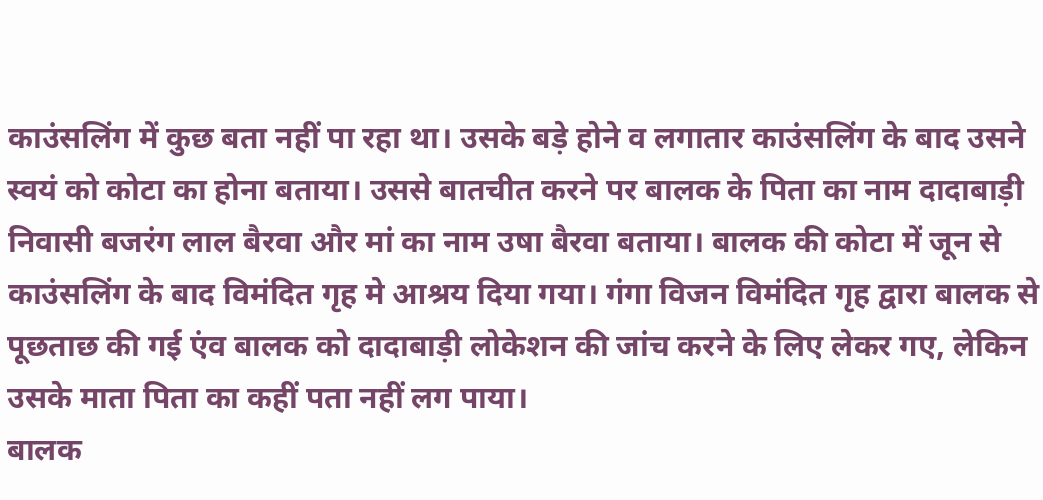काउंसलिंग में कुछ बता नहीं पा रहा था। उसके बड़े होने व लगातार काउंसलिंग के बाद उसने स्वयं को कोटा का होना बताया। उससे बातचीत करने पर बालक के पिता का नाम दादाबाड़ी निवासी बजरंग लाल बैरवा और मां का नाम उषा बैरवा बताया। बालक की कोटा में जून से काउंसलिंग के बाद विमंदित गृह मे आश्रय दिया गया। गंगा विजन विमंदित गृह द्वारा बालक से पूछताछ की गई एंव बालक को दादाबाड़ी लोकेशन की जांच करने के लिए लेकर गए, लेकिन उसके माता पिता का कहीं पता नहीं लग पाया।
बालक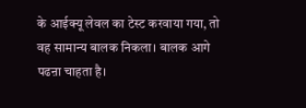के आईक्यू लेवल का टेस्ट करवाया गया, तो वह सामान्य बालक निकला। बालक आगे पढऩा चाहता है।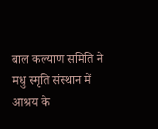बाल कल्याण समिति ने मधु स्मृति संस्थान में आश्रय के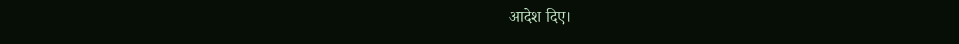आदेश दिए।